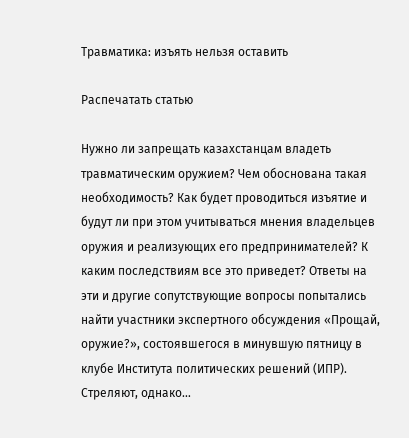Травматика: изъять нельзя оставить

Распечатать статью

Нужно ли запрещать казахстанцам владеть травматическим оружием? Чем обоснована такая необходимость? Как будет проводиться изъятие и будут ли при этом учитываться мнения владельцев оружия и реализующих его предпринимателей? К каким последствиям все это приведет? Ответы на эти и другие сопутствующие вопросы попытались найти участники экспертного обсуждения «Прощай, оружие?», состоявшегося в минувшую пятницу в клубе Института политических решений (ИПР).
Стреляют, однако…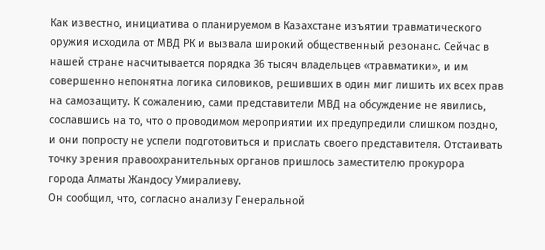Как известно, инициатива о планируемом в Казахстане изъятии травматического оружия исходила от МВД РК и вызвала широкий общественный резонанс. Сейчас в нашей стране насчитывается порядка 36 тысяч владельцев «травматики», и им совершенно непонятна логика силовиков, решивших в один миг лишить их всех прав на самозащиту. К сожалению, сами представители МВД на обсуждение не явились, сославшись на то, что о проводимом мероприятии их предупредили слишком поздно, и они попросту не успели подготовиться и прислать своего представителя. Отстаивать точку зрения правоохранительных органов пришлось заместителю прокурора города Алматы Жандосу Умиралиеву.
Он сообщил, что, согласно анализу Генеральной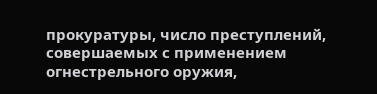прокуратуры, число преступлений, совершаемых с применением огнестрельного оружия,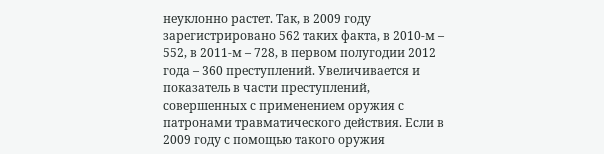неуклонно растет. Так, в 2009 году зарегистрировано 562 таких факта, в 2010-м – 552, в 2011-м – 728, в первом полугодии 2012 года – 360 преступлений. Увеличивается и показатель в части преступлений, совершенных с применением оружия с патронами травматического действия. Если в 2009 году с помощью такого оружия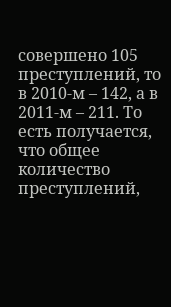совершено 105 преступлений, то в 2010-м – 142, а в 2011-м – 211. То есть получается, что общее количество преступлений,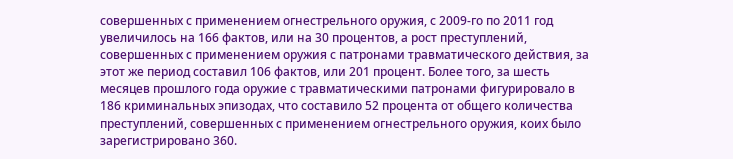совершенных с применением огнестрельного оружия, с 2009-го по 2011 год увеличилось на 166 фактов, или на 30 процентов, а рост преступлений, совершенных с применением оружия с патронами травматического действия, за этот же период составил 106 фактов, или 201 процент. Более того, за шесть месяцев прошлого года оружие с травматическими патронами фигурировало в 186 криминальных эпизодах, что составило 52 процента от общего количества преступлений, совершенных с применением огнестрельного оружия, коих было зарегистрировано 360.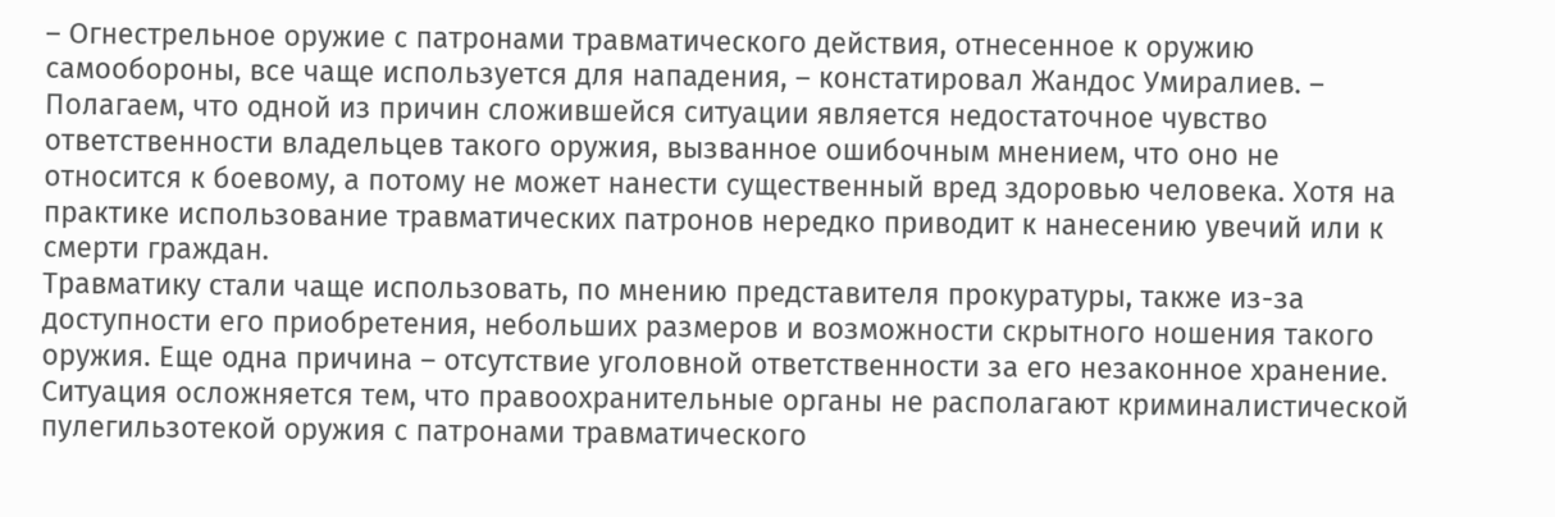– Огнестрельное оружие с патронами травматического действия, отнесенное к оружию самообороны, все чаще используется для нападения, – констатировал Жандос Умиралиев. – Полагаем, что одной из причин сложившейся ситуации является недостаточное чувство ответственности владельцев такого оружия, вызванное ошибочным мнением, что оно не относится к боевому, а потому не может нанести существенный вред здоровью человека. Хотя на практике использование травматических патронов нередко приводит к нанесению увечий или к смерти граждан.
Травматику стали чаще использовать, по мнению представителя прокуратуры, также из-за доступности его приобретения, небольших размеров и возможности скрытного ношения такого оружия. Еще одна причина – отсутствие уголовной ответственности за его незаконное хранение. Ситуация осложняется тем, что правоохранительные органы не располагают криминалистической пулегильзотекой оружия с патронами травматического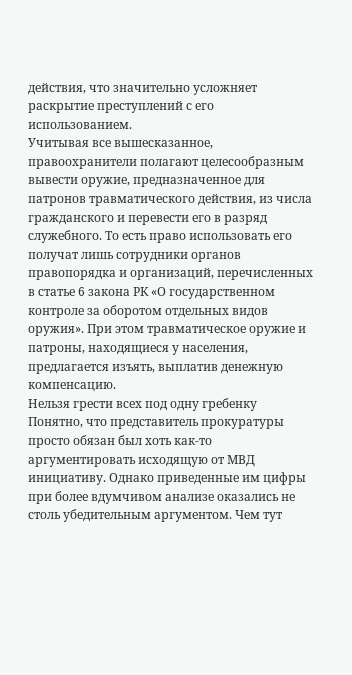действия, что значительно усложняет раскрытие преступлений с его использованием.
Учитывая все вышесказанное, правоохранители полагают целесообразным вывести оружие, предназначенное для патронов травматического действия, из числа гражданского и перевести его в разряд служебного. То есть право использовать его получат лишь сотрудники органов правопорядка и организаций, перечисленных в статье 6 закона РК «О государственном контроле за оборотом отдельных видов оружия». При этом травматическое оружие и патроны, находящиеся у населения, предлагается изъять, выплатив денежную компенсацию.
Нельзя грести всех под одну гребенку
Понятно, что представитель прокуратуры просто обязан был хоть как-то аргументировать исходящую от МВД инициативу. Однако приведенные им цифры при более вдумчивом анализе оказались не столь убедительным аргументом. Чем тут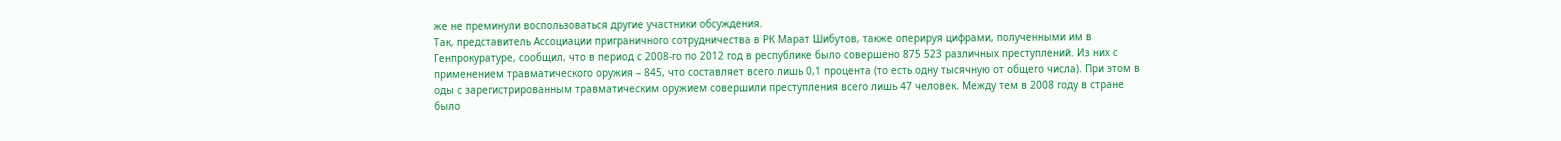же не преминули воспользоваться другие участники обсуждения.
Так, представитель Ассоциации приграничного сотрудничества в РК Марат Шибутов, также оперируя цифрами, полученными им в Генпрокуратуре, сообщил, что в период с 2008-го по 2012 год в республике было совершено 875 523 различных преступлений. Из них с применением травматического оружия – 845, что составляет всего лишь 0,1 процента (то есть одну тысячную от общего числа). При этом в оды с зарегистрированным травматическим оружием совершили преступления всего лишь 47 человек. Между тем в 2008 году в стране было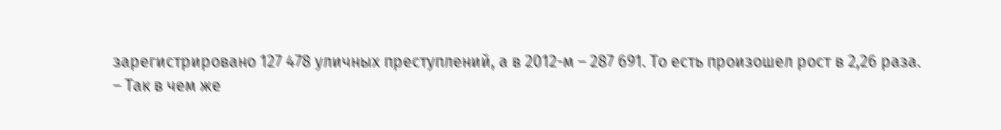зарегистрировано 127 478 уличных преступлений, а в 2012-м – 287 691. То есть произошел рост в 2,26 раза.
– Так в чем же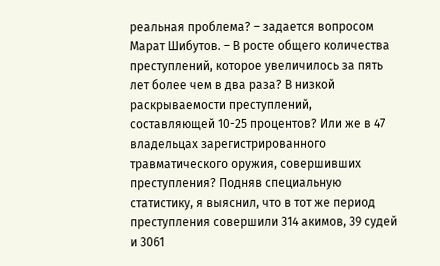реальная проблема? – задается вопросом Марат Шибутов. – В росте общего количества преступлений, которое увеличилось за пять лет более чем в два раза? В низкой раскрываемости преступлений, составляющей 10-25 процентов? Или же в 47 владельцах зарегистрированного травматического оружия, совершивших преступления? Подняв специальную статистику, я выяснил, что в тот же период преступления совершили 314 акимов, 39 судей и 3061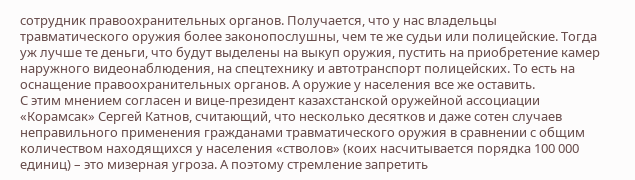сотрудник правоохранительных органов. Получается, что у нас владельцы травматического оружия более законопослушны, чем те же судьи или полицейские. Тогда уж лучше те деньги, что будут выделены на выкуп оружия, пустить на приобретение камер наружного видеонаблюдения, на спецтехнику и автотранспорт полицейских. То есть на оснащение правоохранительных органов. А оружие у населения все же оставить.
С этим мнением согласен и вице-президент казахстанской оружейной ассоциации «Корамсак» Сергей Катнов, считающий, что несколько десятков и даже сотен случаев неправильного применения гражданами травматического оружия в сравнении с общим количеством находящихся у населения «стволов» (коих насчитывается порядка 100 000 единиц) – это мизерная угроза. А поэтому стремление запретить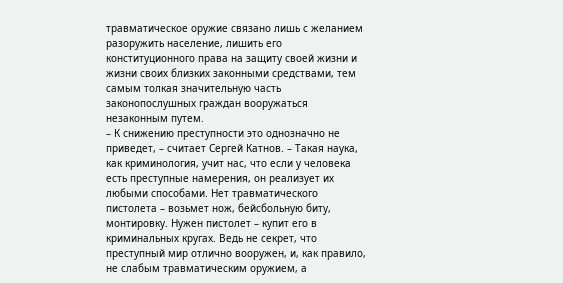травматическое оружие связано лишь с желанием разоружить население, лишить его конституционного права на защиту своей жизни и жизни своих близких законными средствами, тем самым толкая значительную часть законопослушных граждан вооружаться незаконным путем.
– К снижению преступности это однозначно не приведет, – считает Сергей Катнов. – Такая наука, как криминология, учит нас, что если у человека есть преступные намерения, он реализует их любыми способами. Нет травматического пистолета – возьмет нож, бейсбольную биту, монтировку. Нужен пистолет – купит его в криминальных кругах. Ведь не секрет, что преступный мир отлично вооружен, и, как правило, не слабым травматическим оружием, а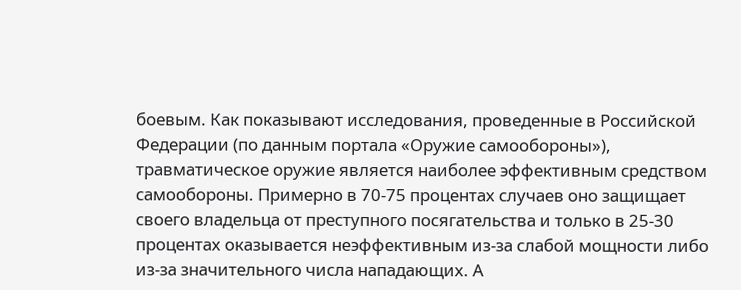боевым. Как показывают исследования, проведенные в Российской Федерации (по данным портала «Оружие самообороны»), травматическое оружие является наиболее эффективным средством самообороны. Примерно в 70-75 процентах случаев оно защищает своего владельца от преступного посягательства и только в 25-30 процентах оказывается неэффективным из-за слабой мощности либо из-за значительного числа нападающих. А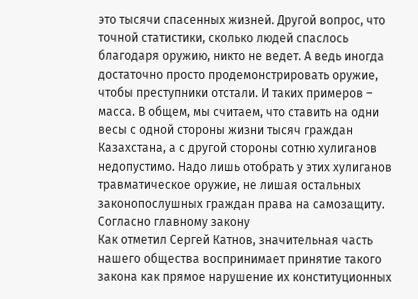это тысячи спасенных жизней. Другой вопрос, что точной статистики, сколько людей спаслось благодаря оружию, никто не ведет. А ведь иногда достаточно просто продемонстрировать оружие, чтобы преступники отстали. И таких примеров – масса. В общем, мы считаем, что ставить на одни весы с одной стороны жизни тысяч граждан Казахстана, а с другой стороны сотню хулиганов недопустимо. Надо лишь отобрать у этих хулиганов травматическое оружие, не лишая остальных законопослушных граждан права на самозащиту.
Согласно главному закону
Как отметил Сергей Катнов, значительная часть нашего общества воспринимает принятие такого закона как прямое нарушение их конституционных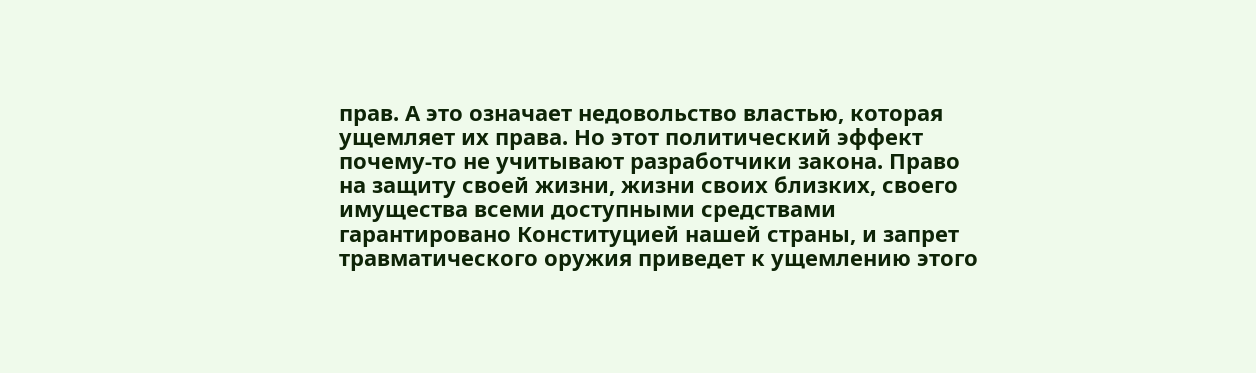прав. А это означает недовольство властью, которая ущемляет их права. Но этот политический эффект почему-то не учитывают разработчики закона. Право на защиту своей жизни, жизни своих близких, своего имущества всеми доступными средствами гарантировано Конституцией нашей страны, и запрет травматического оружия приведет к ущемлению этого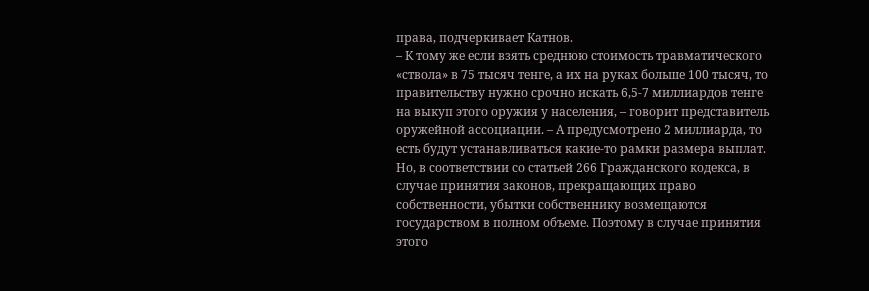права, подчеркивает Катнов.
– К тому же если взять среднюю стоимость травматического «ствола» в 75 тысяч тенге, а их на руках больше 100 тысяч, то правительству нужно срочно искать 6,5-7 миллиардов тенге на выкуп этого оружия у населения, – говорит представитель оружейной ассоциации. – А предусмотрено 2 миллиарда, то есть будут устанавливаться какие-то рамки размера выплат. Но, в соответствии со статьей 266 Гражданского кодекса, в случае принятия законов, прекращающих право собственности, убытки собственнику возмещаются государством в полном объеме. Поэтому в случае принятия этого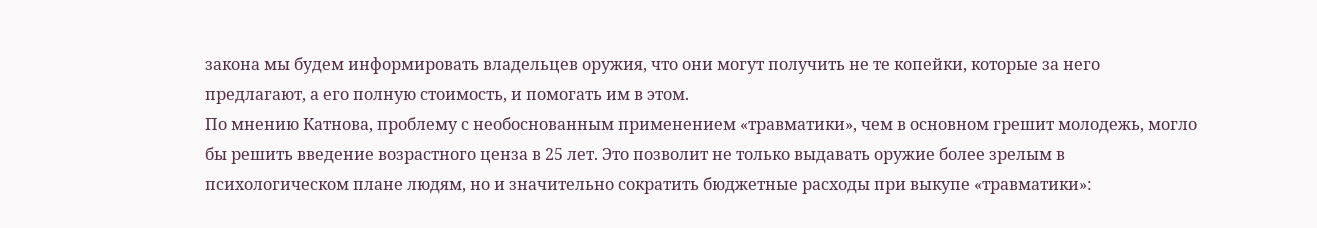закона мы будем информировать владельцев оружия, что они могут получить не те копейки, которые за него предлагают, а его полную стоимость, и помогать им в этом.
По мнению Катнова, проблему с необоснованным применением «травматики», чем в основном грешит молодежь, могло бы решить введение возрастного ценза в 25 лет. Это позволит не только выдавать оружие более зрелым в психологическом плане людям, но и значительно сократить бюджетные расходы при выкупе «травматики»: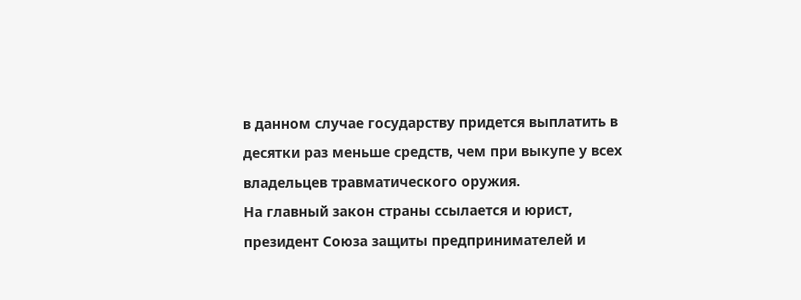в данном случае государству придется выплатить в десятки раз меньше средств, чем при выкупе у всех владельцев травматического оружия.
На главный закон страны ссылается и юрист, президент Союза защиты предпринимателей и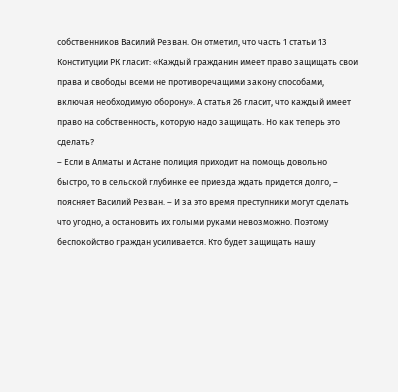собственников Василий Резван. Он отметил, что часть 1 статьи 13 Конституции РК гласит: «Каждый гражданин имеет право защищать свои права и свободы всеми не противоречащими закону способами, включая необходимую оборону». А статья 26 гласит, что каждый имеет право на собственность, которую надо защищать. Но как теперь это сделать?
– Если в Алматы и Астане полиция приходит на помощь довольно быстро, то в сельской глубинке ее приезда ждать придется долго, – поясняет Василий Резван. – И за это время преступники могут сделать что угодно, а остановить их голыми руками невозможно. Поэтому беспокойство граждан усиливается. Кто будет защищать нашу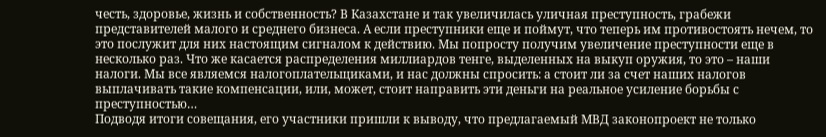честь, здоровье, жизнь и собственность? В Казахстане и так увеличилась уличная преступность, грабежи представителей малого и среднего бизнеса. А если преступники еще и поймут, что теперь им противостоять нечем, то это послужит для них настоящим сигналом к действию. Мы попросту получим увеличение преступности еще в несколько раз. Что же касается распределения миллиардов тенге, выделенных на выкуп оружия, то это – наши налоги. Мы все являемся налогоплательщиками, и нас должны спросить: а стоит ли за счет наших налогов выплачивать такие компенсации, или, может, стоит направить эти деньги на реальное усиление борьбы с преступностью…
Подводя итоги совещания, его участники пришли к выводу, что предлагаемый МВД законопроект не только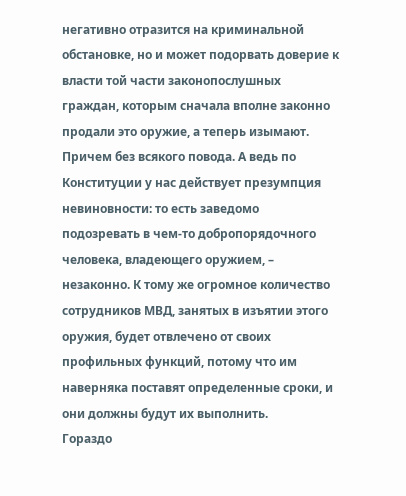негативно отразится на криминальной обстановке, но и может подорвать доверие к власти той части законопослушных граждан, которым сначала вполне законно продали это оружие, а теперь изымают. Причем без всякого повода. А ведь по Конституции у нас действует презумпция невиновности: то есть заведомо подозревать в чем-то добропорядочного человека, владеющего оружием, – незаконно. К тому же огромное количество сотрудников МВД, занятых в изъятии этого оружия, будет отвлечено от своих профильных функций, потому что им наверняка поставят определенные сроки, и они должны будут их выполнить.
Гораздо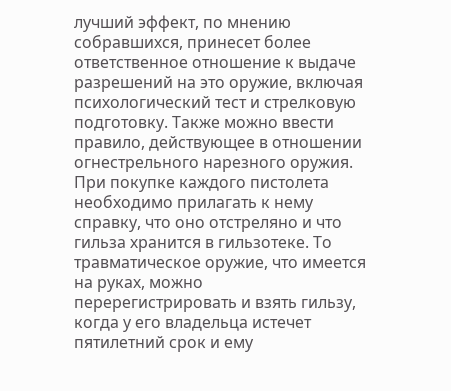лучший эффект, по мнению собравшихся, принесет более ответственное отношение к выдаче разрешений на это оружие, включая психологический тест и стрелковую подготовку. Также можно ввести правило, действующее в отношении огнестрельного нарезного оружия. При покупке каждого пистолета необходимо прилагать к нему справку, что оно отстреляно и что гильза хранится в гильзотеке. То травматическое оружие, что имеется на руках, можно перерегистрировать и взять гильзу, когда у его владельца истечет пятилетний срок и ему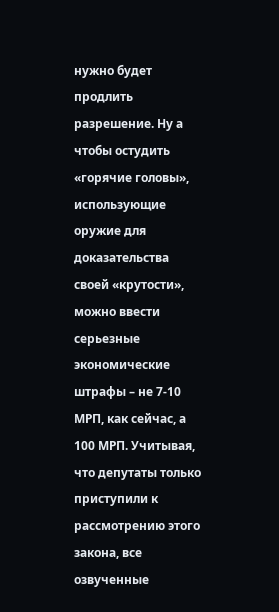нужно будет продлить разрешение. Ну а чтобы остудить «горячие головы», использующие оружие для доказательства своей «крутости», можно ввести серьезные экономические штрафы – не 7-10 МРП, как сейчас, а 100 МРП. Учитывая, что депутаты только приступили к рассмотрению этого закона, все озвученные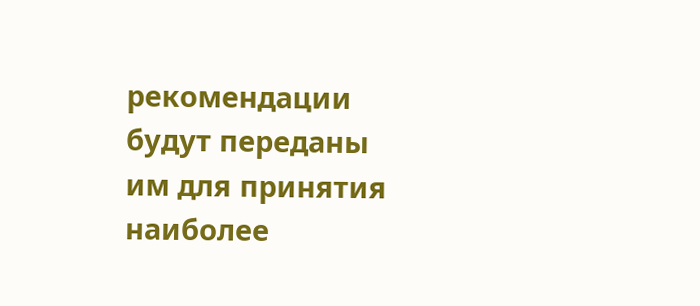рекомендации будут переданы им для принятия наиболее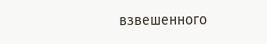взвешенного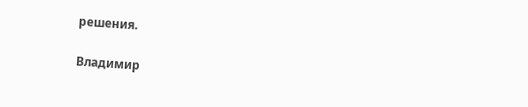решения.

Владимир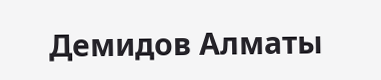Демидов Алматы